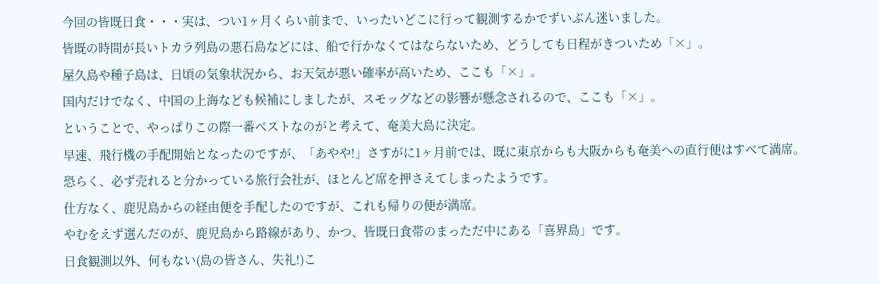今回の皆既日食・・・実は、つい1ヶ月くらい前まで、いったいどこに行って観測するかでずいぶん迷いました。
皆既の時間が長いトカラ列島の悪石島などには、船で行かなくてはならないため、どうしても日程がきついため「×」。
屋久島や種子島は、日頃の気象状況から、お天気が悪い確率が高いため、ここも「×」。
国内だけでなく、中国の上海なども候補にしましたが、スモッグなどの影響が懸念されるので、ここも「×」。
ということで、やっぱりこの際一番ベストなのがと考えて、奄美大島に決定。
早速、飛行機の手配開始となったのですが、「あやや!」さすがに1ヶ月前では、既に東京からも大阪からも奄美への直行便はすべて満席。
恐らく、必ず売れると分かっている旅行会社が、ほとんど席を押さえてしまったようです。
仕方なく、鹿児島からの経由便を手配したのですが、これも帰りの便が満席。
やむをえず選んだのが、鹿児島から路線があり、かつ、皆既日食帯のまっただ中にある「喜界島」です。
日食観測以外、何もない(島の皆さん、失礼!)こ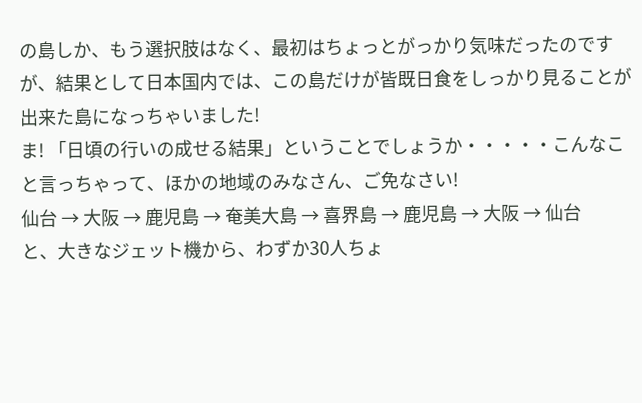の島しか、もう選択肢はなく、最初はちょっとがっかり気味だったのですが、結果として日本国内では、この島だけが皆既日食をしっかり見ることが出来た島になっちゃいました!
ま! 「日頃の行いの成せる結果」ということでしょうか・・・・・こんなこと言っちゃって、ほかの地域のみなさん、ご免なさい!
仙台 → 大阪 → 鹿児島 → 奄美大島 → 喜界島 → 鹿児島 → 大阪 → 仙台
と、大きなジェット機から、わずか30人ちょ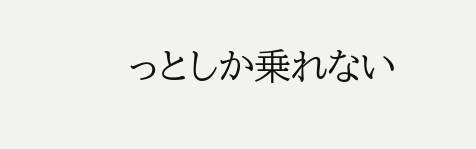っとしか乗れない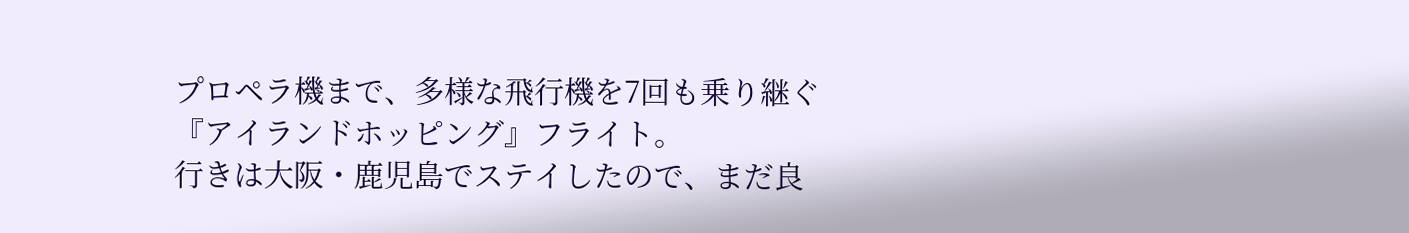プロペラ機まで、多様な飛行機を7回も乗り継ぐ『アイランドホッピング』フライト。
行きは大阪・鹿児島でステイしたので、まだ良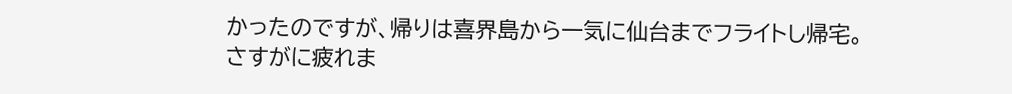かったのですが、帰りは喜界島から一気に仙台までフライトし帰宅。
さすがに疲れま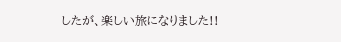したが、楽しい旅になりました!!